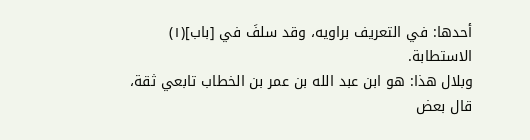أحدها: في التعريف براويه، وقد سلفَ في [باب](١) الاستطابة.
وبلال هذا: هو ابن عبد الله بن عمر بن الخطاب تابعي ثقة، قال بعض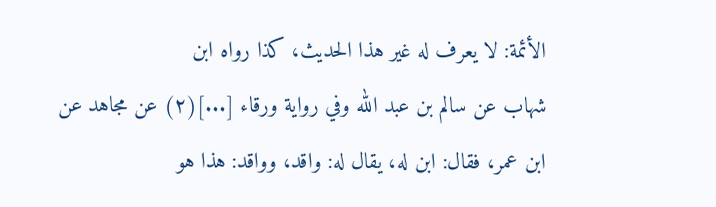الأئمة: لا يعرف له غير هذا الحديث، كذا رواه ابن
شهاب عن سالم بن عبد الله وفي رواية ورقاء [...](٢) عن مجاهد عن ابن عمر، فقال: ابن له، يقال له: واقد، وواقد: هذا هو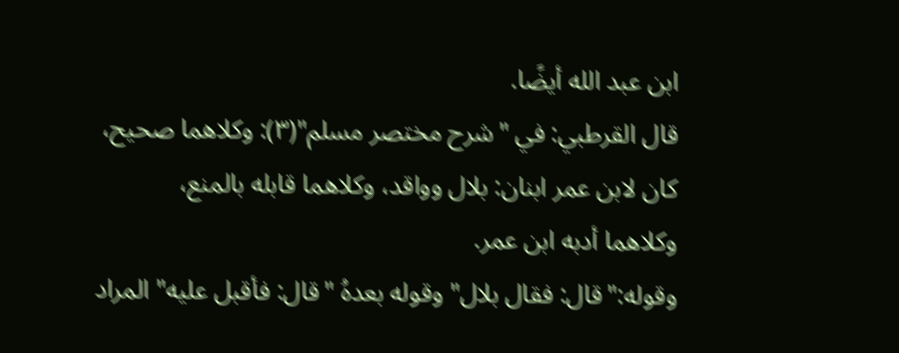ابن عبد الله أيضًا.
قال القرطبي: في "شرح مختصر مسلم"(٣): وكلاهما صحيح، كان لابن عمر ابنان: بلال وواقد، وكلاهما قابله بالمنع،
وكلاهما أدبه ابن عمر.
وقوله:"قال: فقال بلال" وقوله بعدهُ "قال: فأقبل عليه" المراد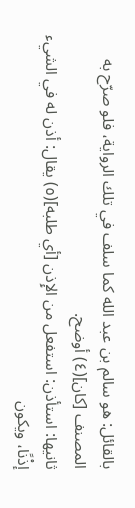بالقائل: هو سالم بن عبد الله كما سلف في تلك الرواية، فلو صرّح به المصنف [كان](٤) أوضح.
ثانيها: استأذن: استفعل من الإِذن [أي طلبه](٥) يقال: أذن له في الشيء إذْنًا، ويكون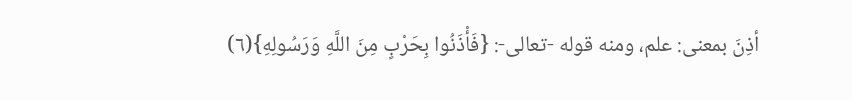أذِنَ بمعنى: علم، ومنه قوله -تعالى-: {فَأْذَنُوا بِحَرْبٍ مِنَ اللَّهِ وَرَسُولِهِ}(٦)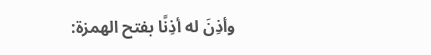وأذِنَ له أذِنًا بفتح الهمزة: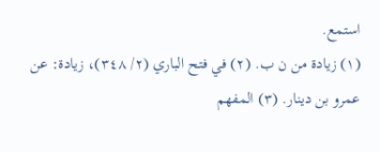استمع.
(١) زيادة من ن ب. (٢) في فتح الباري (٢/ ٣٤٨)، زيادة: عن عمرو بن دينار. (٣) المفهم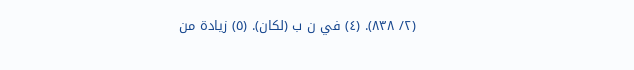(٢/ ٨٣٨). (٤) في ن ب (لكان). (٥) زيادة من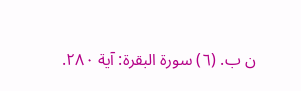ن ب. (٦) سورة البقرة: آية ٢٨٠.